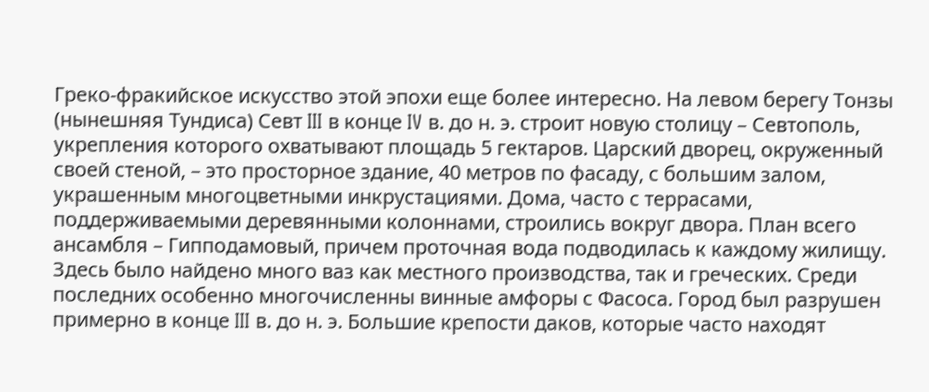Греко-фракийское искусство этой эпохи еще более интересно. На левом берегу Тонзы (нынешняя Тундиса) Севт III в конце IV в. до н. э. строит новую столицу – Севтополь, укрепления которого охватывают площадь 5 гектаров. Царский дворец, окруженный своей стеной, – это просторное здание, 40 метров по фасаду, с большим залом, украшенным многоцветными инкрустациями. Дома, часто с террасами, поддерживаемыми деревянными колоннами, строились вокруг двора. План всего ансамбля – Гипподамовый, причем проточная вода подводилась к каждому жилищу. Здесь было найдено много ваз как местного производства, так и греческих. Среди последних особенно многочисленны винные амфоры с Фасоса. Город был разрушен примерно в конце III в. до н. э. Большие крепости даков, которые часто находят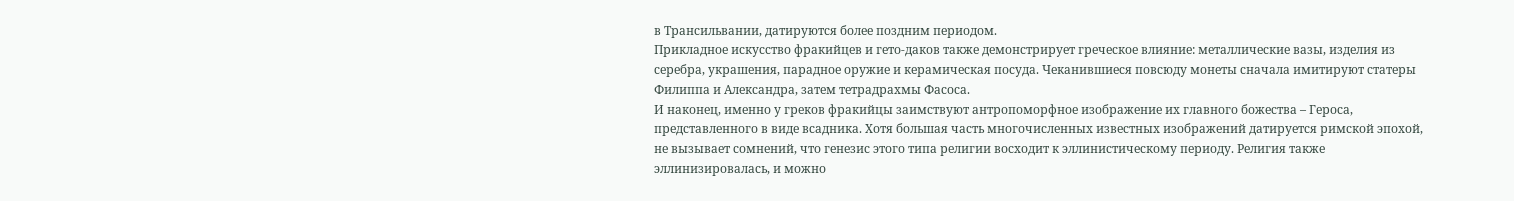в Трансильвании, датируются более поздним периодом.
Прикладное искусство фракийцев и гето-даков также демонстрирует греческое влияние: металлические вазы, изделия из серебра, украшения, парадное оружие и керамическая посуда. Чеканившиеся повсюду монеты сначала имитируют статеры Филиппа и Александра, затем тетрадрахмы Фасоса.
И наконец, именно у греков фракийцы заимствуют антропоморфное изображение их главного божества – Героса, представленного в виде всадника. Хотя большая часть многочисленных известных изображений датируется римской эпохой, не вызывает сомнений, что генезис этого типа религии восходит к эллинистическому периоду. Религия также эллинизировалась, и можно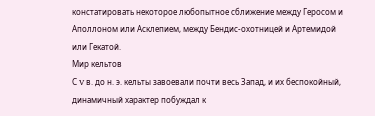констатировать некоторое любопытное сближение между Геросом и Аполлоном или Асклепием, между Бендис-охотницей и Артемидой или Гекатой.
Мир кельтов
С V в. до н. э. кельты завоевали почти весь Запад, и их беспокойный, динамичный характер побуждал к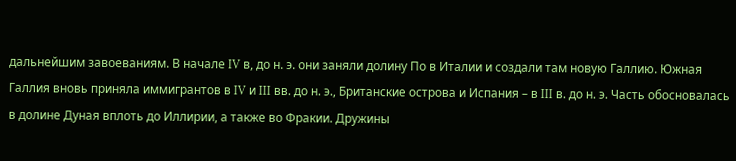дальнейшим завоеваниям. В начале IV в, до н. э. они заняли долину По в Италии и создали там новую Галлию. Южная Галлия вновь приняла иммигрантов в IV и III вв. до н. э., Британские острова и Испания – в III в. до н. э. Часть обосновалась в долине Дуная вплоть до Иллирии, а также во Фракии. Дружины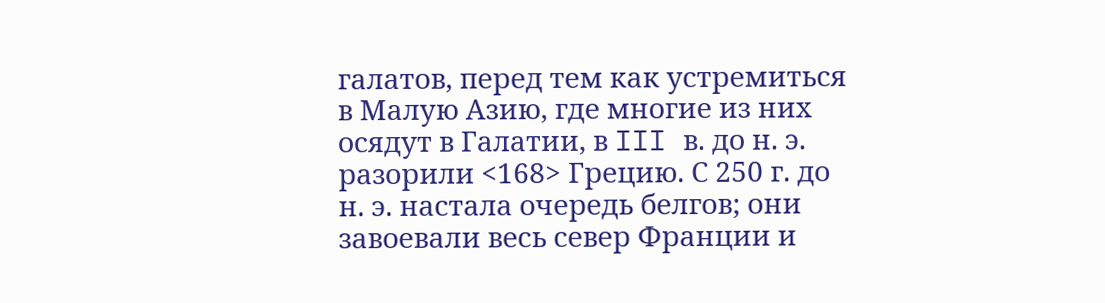галатов, перед тем как устремиться в Малую Азию, где многие из них осядут в Галатии, в III в. до н. э. разорили <168> Грецию. С 250 г. до н. э. настала очередь белгов; они завоевали весь север Франции и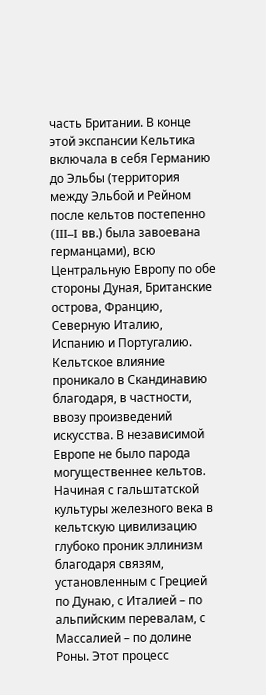часть Британии. В конце этой экспансии Кельтика включала в себя Германию до Эльбы (территория между Эльбой и Рейном после кельтов постепенно (III–I вв.) была завоевана германцами), всю Центральную Европу по обе стороны Дуная, Британские острова, Францию, Северную Италию, Испанию и Португалию. Кельтское влияние проникало в Скандинавию благодаря, в частности, ввозу произведений искусства. В независимой Европе не было парода могущественнее кельтов.
Начиная с гальштатской культуры железного века в кельтскую цивилизацию глубоко проник эллинизм благодаря связям, установленным с Грецией по Дунаю, с Италией – по альпийским перевалам, с Массалией – по долине Роны. Этот процесс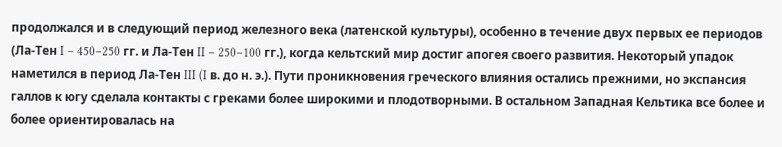продолжался и в следующий период железного века (латенской культуры), особенно в течение двух первых ее периодов (Ла-Тен I – 450–250 гг. и Ла-Тен II – 250–100 гг.), когда кельтский мир достиг апогея своего развития. Некоторый упадок наметился в период Ла-Тен III (I в. до н. э.). Пути проникновения греческого влияния остались прежними, но экспансия галлов к югу сделала контакты с греками более широкими и плодотворными. В остальном Западная Кельтика все более и более ориентировалась на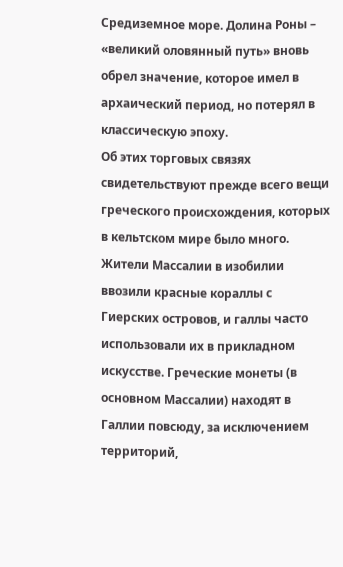Средиземное море. Долина Роны – «великий оловянный путь» вновь обрел значение, которое имел в архаический период, но потерял в классическую эпоху.
Об этих торговых связях свидетельствуют прежде всего вещи греческого происхождения, которых в кельтском мире было много. Жители Массалии в изобилии ввозили красные кораллы с Гиерских островов, и галлы часто использовали их в прикладном искусстве. Греческие монеты (в основном Массалии) находят в Галлии повсюду, за исключением территорий,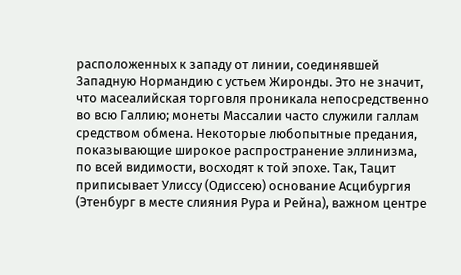расположенных к западу от линии, соединявшей Западную Нормандию с устьем Жиронды. Это не значит, что масеалийская торговля проникала непосредственно во всю Галлию; монеты Массалии часто служили галлам средством обмена. Некоторые любопытные предания, показывающие широкое распространение эллинизма, по всей видимости, восходят к той эпохе. Так, Тацит приписывает Улиссу (Одиссею) основание Асцибургия (Этенбург в месте слияния Рура и Рейна), важном центре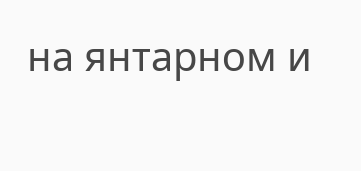на янтарном и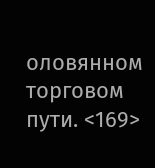оловянном торговом пути. <169>